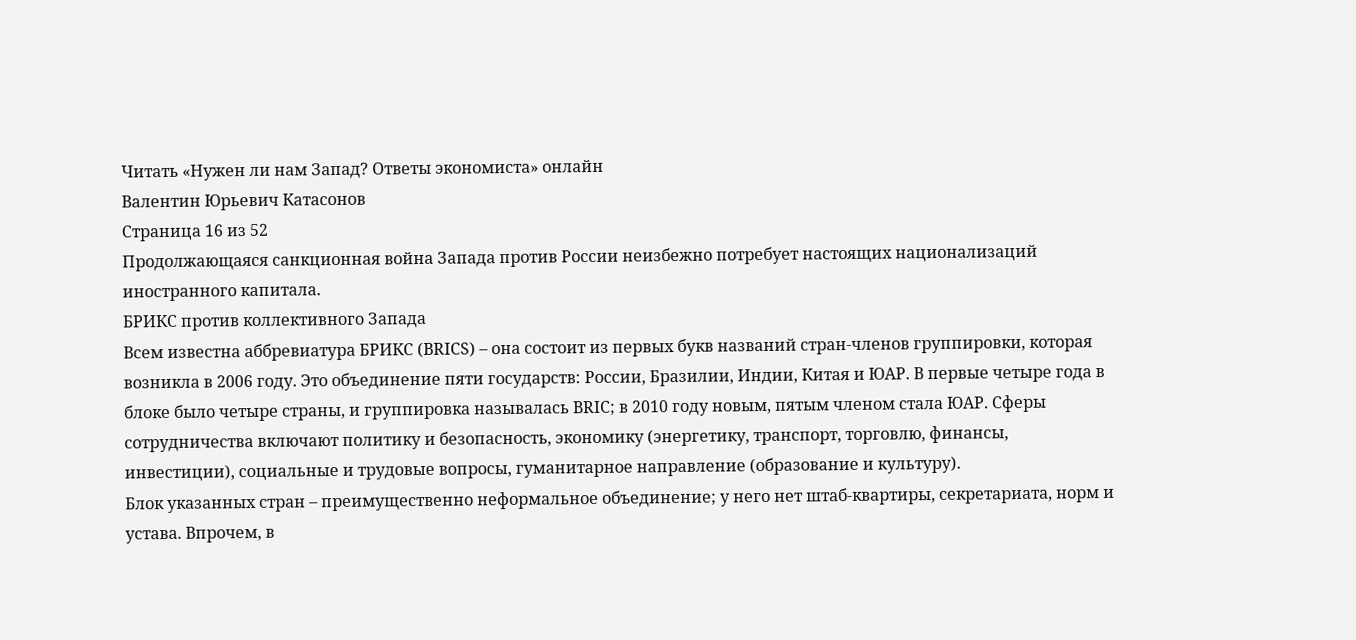Читать «Нужен ли нам Запад? Ответы экономиста» онлайн
Валентин Юрьевич Катасонов
Страница 16 из 52
Продолжающаяся санкционная война Запада против России неизбежно потребует настоящих национализаций иностранного капитала.
БРИКС против коллективного Запада
Всем известна аббревиатура БРИКС (BRICS) – она состоит из первых букв названий стран-членов группировки, которая возникла в 2006 году. Это объединение пяти государств: России, Бразилии, Индии, Китая и ЮАР. В первые четыре года в блоке было четыре страны, и группировка называлась BRIC; в 2010 году новым, пятым членом стала ЮАР. Сферы сотрудничества включают политику и безопасность, экономику (энергетику, транспорт, торговлю, финансы, инвестиции), социальные и трудовые вопросы, гуманитарное направление (образование и культуру).
Блок указанных стран – преимущественно неформальное объединение; у него нет штаб-квартиры, секретариата, норм и устава. Впрочем, в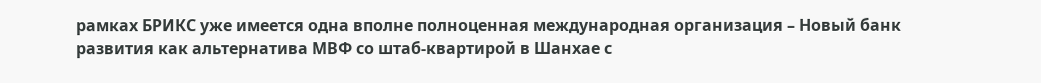рамках БРИКС уже имеется одна вполне полноценная международная организация – Новый банк развития как альтернатива МВФ со штаб-квартирой в Шанхае с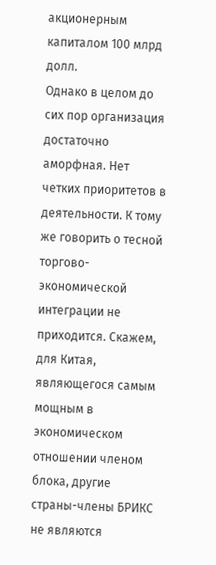акционерным капиталом 100 млрд долл.
Однако в целом до сих пор организация достаточно аморфная. Нет четких приоритетов в деятельности. К тому же говорить о тесной торгово-экономической интеграции не приходится. Скажем, для Китая, являющегося самым мощным в экономическом отношении членом блока, другие страны-члены БРИКС не являются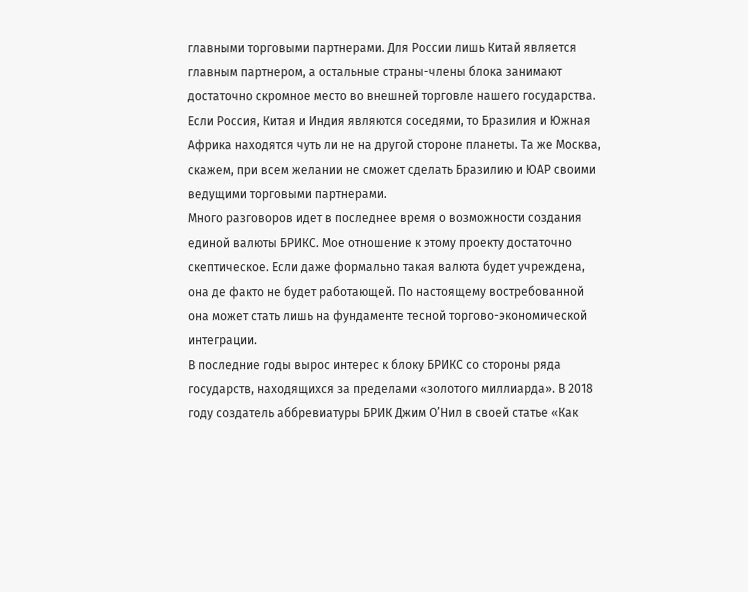главными торговыми партнерами. Для России лишь Китай является главным партнером, а остальные страны-члены блока занимают достаточно скромное место во внешней торговле нашего государства. Если Россия, Китая и Индия являются соседями, то Бразилия и Южная Африка находятся чуть ли не на другой стороне планеты. Та же Москва, скажем, при всем желании не сможет сделать Бразилию и ЮАР своими ведущими торговыми партнерами.
Много разговоров идет в последнее время о возможности создания единой валюты БРИКС. Мое отношение к этому проекту достаточно скептическое. Если даже формально такая валюта будет учреждена, она де факто не будет работающей. По настоящему востребованной она может стать лишь на фундаменте тесной торгово-экономической интеграции.
В последние годы вырос интерес к блоку БРИКС со стороны ряда государств, находящихся за пределами «золотого миллиарда». В 2018 году создатель аббревиатуры БРИК Джим О’Нил в своей статье «Как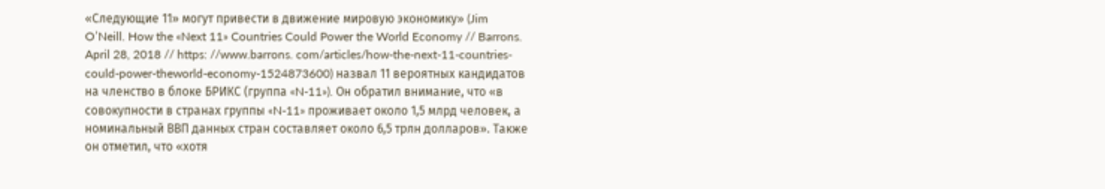«Следующие 11» могут привести в движение мировую экономику» (Jim O’Neill. How the «Next 11» Countries Could Power the World Economy // Barrons. April 28, 2018 // https: //www.barrons. com/articles/how-the-next-11-countries-could-power-theworld-economy-1524873600) назвал 11 вероятных кандидатов на членство в блоке БРИКС (группа «N-11»). Он обратил внимание, что «в совокупности в странах группы «N-11» проживает около 1,5 млрд человек, а номинальный ВВП данных стран составляет около 6,5 трлн долларов». Также он отметил, что «хотя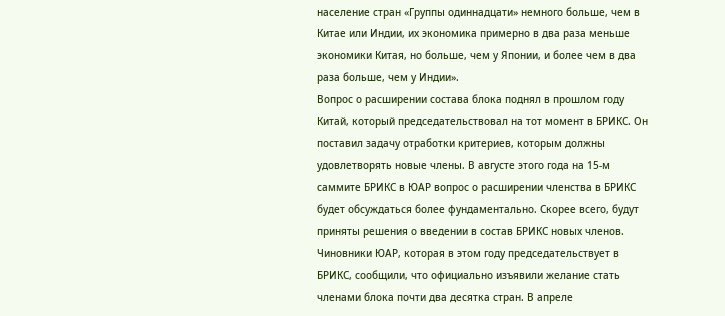население стран «Группы одиннадцати» немного больше, чем в Китае или Индии, их экономика примерно в два раза меньше экономики Китая, но больше, чем у Японии, и более чем в два раза больше, чем у Индии».
Вопрос о расширении состава блока поднял в прошлом году Китай, который председательствовал на тот момент в БРИКС. Он поставил задачу отработки критериев, которым должны удовлетворять новые члены. В августе этого года на 15-м саммите БРИКС в ЮАР вопрос о расширении членства в БРИКС будет обсуждаться более фундаментально. Скорее всего, будут приняты решения о введении в состав БРИКС новых членов.
Чиновники ЮАР, которая в этом году председательствует в БРИКС, сообщили, что официально изъявили желание стать членами блока почти два десятка стран. В апреле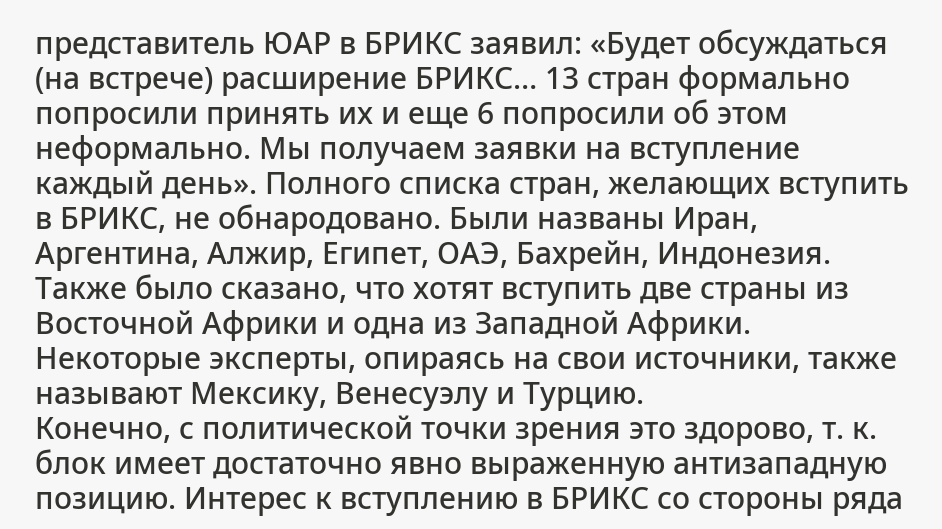представитель ЮАР в БРИКС заявил: «Будет обсуждаться (на встрече) расширение БРИКС… 13 стран формально попросили принять их и еще 6 попросили об этом неформально. Мы получаем заявки на вступление каждый день». Полного списка стран, желающих вступить в БРИКС, не обнародовано. Были названы Иран, Аргентина, Алжир, Египет, ОАЭ, Бахрейн, Индонезия. Также было сказано, что хотят вступить две страны из Восточной Африки и одна из Западной Африки. Некоторые эксперты, опираясь на свои источники, также называют Мексику, Венесуэлу и Турцию.
Конечно, с политической точки зрения это здорово, т. к. блок имеет достаточно явно выраженную антизападную позицию. Интерес к вступлению в БРИКС со стороны ряда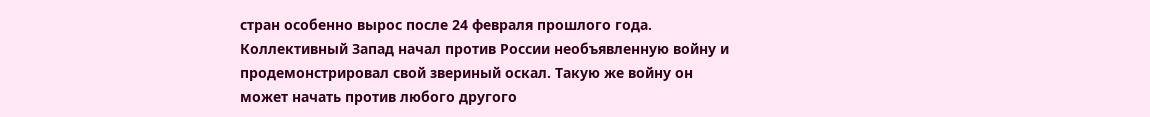стран особенно вырос после 24 февраля прошлого года. Коллективный Запад начал против России необъявленную войну и продемонстрировал свой звериный оскал. Такую же войну он может начать против любого другого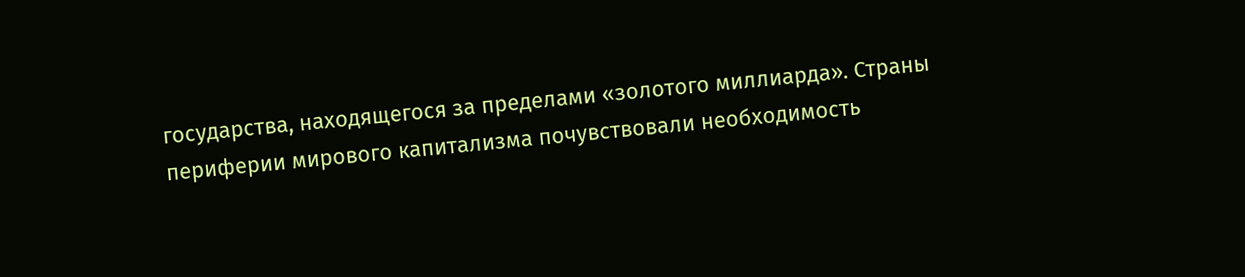государства, находящегося за пределами «золотого миллиарда». Страны периферии мирового капитализма почувствовали необходимость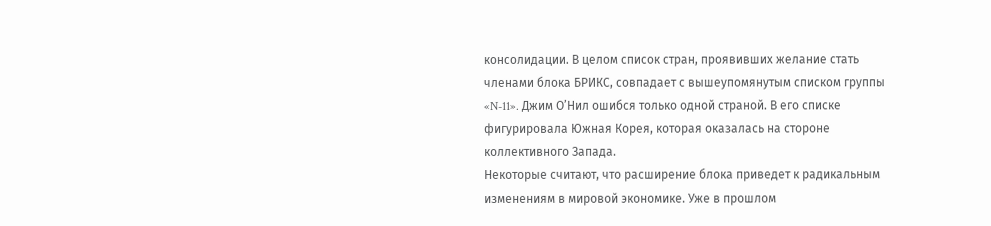консолидации. В целом список стран, проявивших желание стать членами блока БРИКС, совпадает с вышеупомянутым списком группы «N-11». Джим О’Нил ошибся только одной страной. В его списке фигурировала Южная Корея, которая оказалась на стороне коллективного Запада.
Некоторые считают, что расширение блока приведет к радикальным изменениям в мировой экономике. Уже в прошлом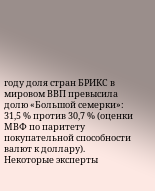году доля стран БРИКС в мировом ВВП превысила долю «Большой семерки»: 31,5 % против 30,7 % (оценки МВФ по паритету покупательной способности валют к доллару). Некоторые эксперты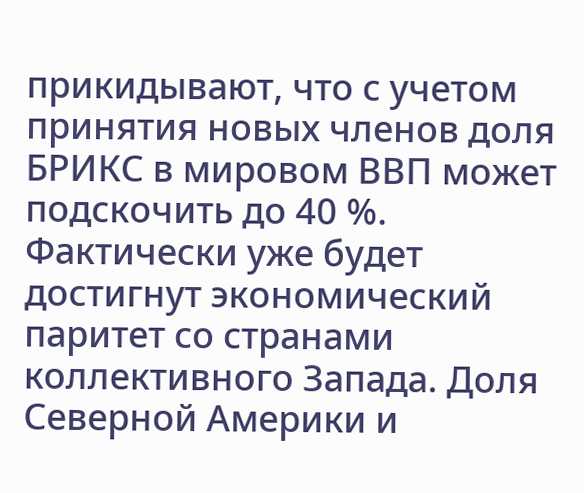прикидывают, что с учетом принятия новых членов доля БРИКС в мировом ВВП может подскочить до 40 %. Фактически уже будет достигнут экономический паритет со странами коллективного Запада. Доля Северной Америки и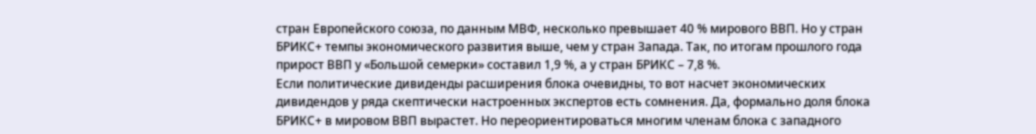стран Европейского союза, по данным МВФ, несколько превышает 40 % мирового ВВП. Но у стран БРИКС+ темпы экономического развития выше, чем у стран Запада. Так, по итогам прошлого года прирост ВВП у «Большой семерки» составил 1,9 %, а у стран БРИКС – 7,8 %.
Если политические дивиденды расширения блока очевидны, то вот насчет экономических дивидендов у ряда скептически настроенных экспертов есть сомнения. Да, формально доля блока БРИКС+ в мировом ВВП вырастет. Но переориентироваться многим членам блока с западного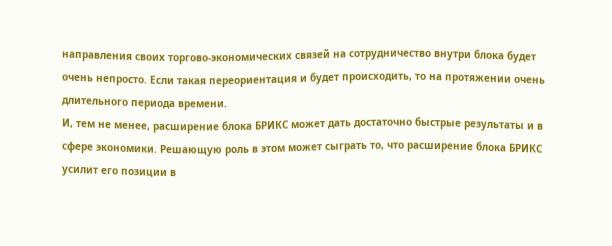направления своих торгово-экономических связей на сотрудничество внутри блока будет очень непросто. Если такая переориентация и будет происходить, то на протяжении очень длительного периода времени.
И, тем не менее, расширение блока БРИКС может дать достаточно быстрые результаты и в сфере экономики. Решающую роль в этом может сыграть то, что расширение блока БРИКС усилит его позиции в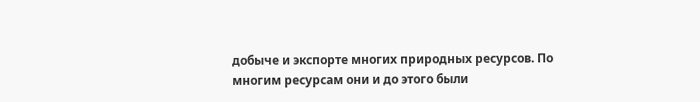добыче и экспорте многих природных ресурсов. По многим ресурсам они и до этого были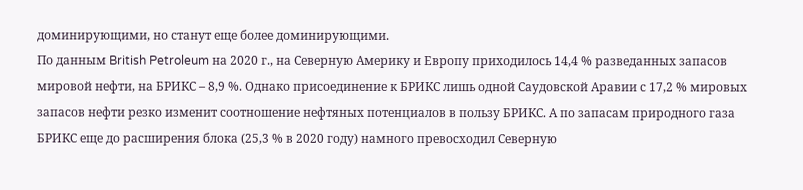доминирующими, но станут еще более доминирующими.
По данным British Petroleum на 2020 г., на Северную Америку и Европу приходилось 14,4 % разведанных запасов мировой нефти, на БРИКС – 8,9 %. Однако присоединение к БРИКС лишь одной Саудовской Аравии с 17,2 % мировых запасов нефти резко изменит соотношение нефтяных потенциалов в пользу БРИКС. А по запасам природного газа БРИКС еще до расширения блока (25,3 % в 2020 году) намного превосходил Северную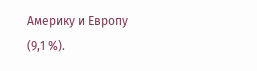Америку и Европу (9,1 %).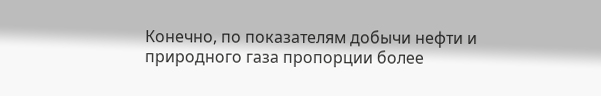Конечно, по показателям добычи нефти и природного газа пропорции более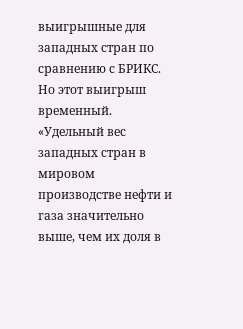выигрышные для западных стран по сравнению с БРИКС. Но этот выигрыш временный. «Удельный вес западных стран в мировом производстве нефти и газа значительно выше, чем их доля в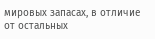мировых запасах, в отличие от остальных